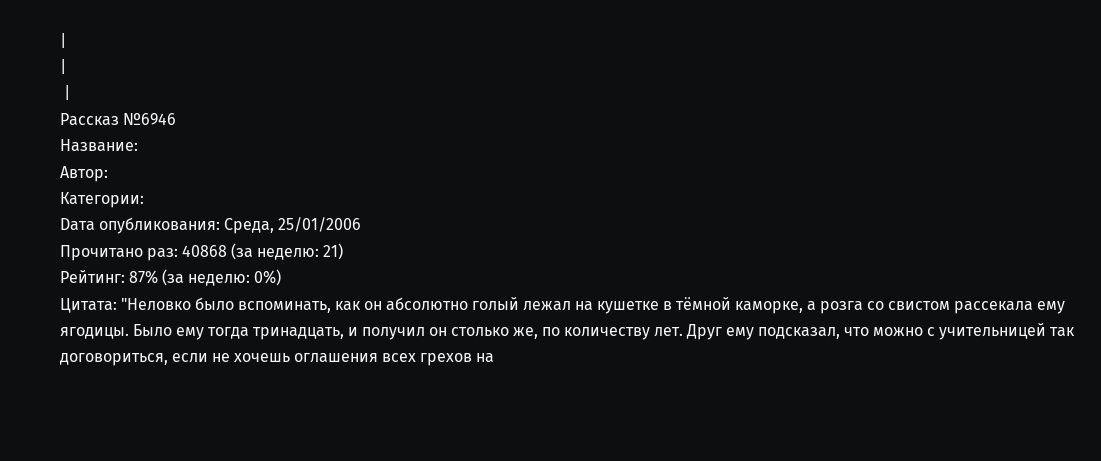|
|
 |
Рассказ №6946
Название:
Автор:
Категории:
Dата опубликования: Среда, 25/01/2006
Прочитано раз: 40868 (за неделю: 21)
Рейтинг: 87% (за неделю: 0%)
Цитата: "Неловко было вспоминать, как он абсолютно голый лежал на кушетке в тёмной каморке, а розга со свистом рассекала ему ягодицы. Было ему тогда тринадцать, и получил он столько же, по количеству лет. Друг ему подсказал, что можно с учительницей так договориться, если не хочешь оглашения всех грехов на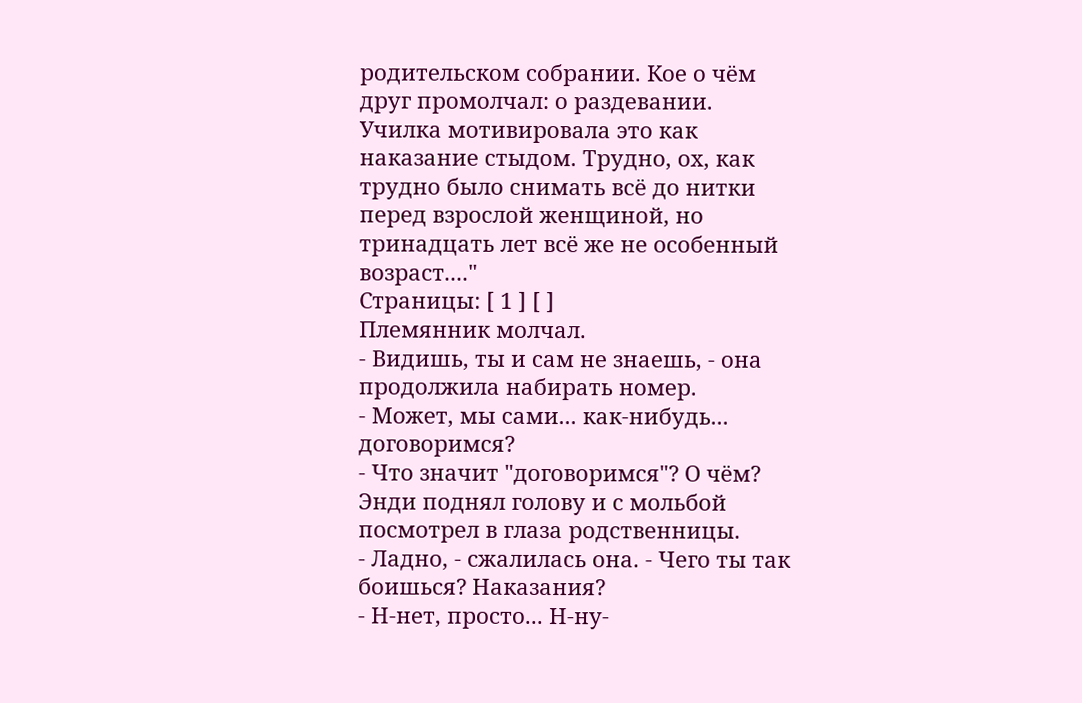родительском собрании. Кое о чём друг промолчал: о раздевании. Училка мотивировала это как наказание стыдом. Трудно, ох, как трудно было снимать всё до нитки перед взрослой женщиной, но тринадцать лет всё же не особенный возраст...."
Страницы: [ 1 ] [ ]
Племянник молчал.
- Видишь, ты и сам не знаешь, - она продолжила набирать номер.
- Может, мы сами... как-нибудь... договоримся?
- Что значит "договоримся"? О чём?
Энди поднял голову и с мольбой посмотрел в глаза родственницы.
- Ладно, - сжалилась она. - Чего ты так боишься? Наказания?
- Н-нет, просто... Н-ну-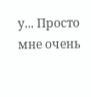у... Просто мне очень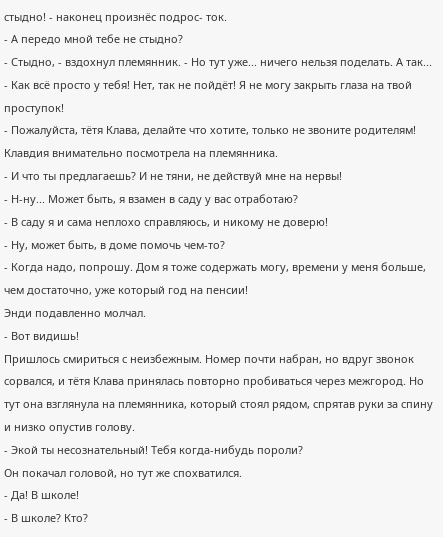стыдно! - наконец произнёс подрос- ток.
- А передо мной тебе не стыдно?
- Стыдно, - вздохнул племянник. - Но тут уже... ничего нельзя поделать. А так...
- Как всё просто у тебя! Нет, так не пойдёт! Я не могу закрыть глаза на твой проступок!
- Пожалуйста, тётя Клава, делайте что хотите, только не звоните родителям!
Клавдия внимательно посмотрела на племянника.
- И что ты предлагаешь? И не тяни, не действуй мне на нервы!
- Н-ну... Может быть, я взамен в саду у вас отработаю?
- В саду я и сама неплохо справляюсь, и никому не доверю!
- Ну, может быть, в доме помочь чем-то?
- Когда надо, попрошу. Дом я тоже содержать могу, времени у меня больше, чем достаточно, уже который год на пенсии!
Энди подавленно молчал.
- Вот видишь!
Пришлось смириться с неизбежным. Номер почти набран, но вдруг звонок сорвался, и тётя Клава принялась повторно пробиваться через межгород. Но тут она взглянула на племянника, который стоял рядом, спрятав руки за спину и низко опустив голову.
- Экой ты несознательный! Тебя когда-нибудь пороли?
Он покачал головой, но тут же спохватился.
- Да! В школе!
- В школе? Кто?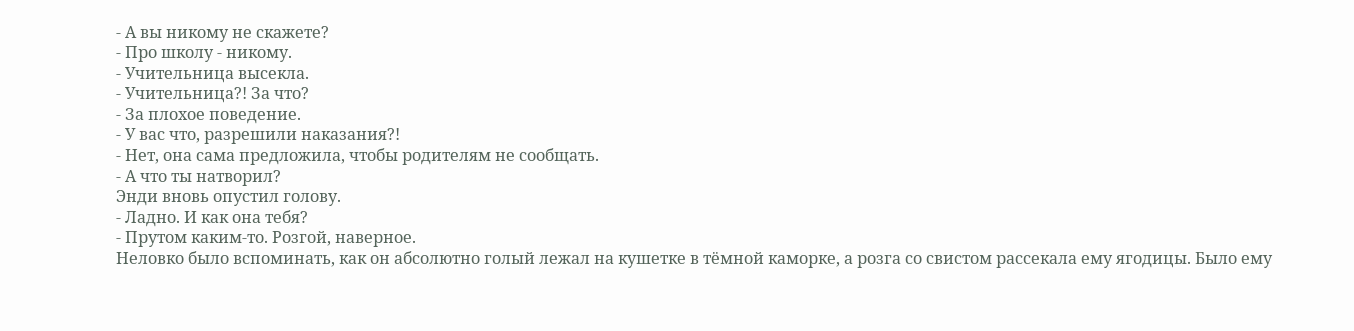- А вы никому не скажете?
- Про школу - никому.
- Учительница высекла.
- Учительница?! За что?
- За плохое поведение.
- У вас что, разрешили наказания?!
- Нет, она сама предложила, чтобы родителям не сообщать.
- А что ты натворил?
Энди вновь опустил голову.
- Ладно. И как она тебя?
- Прутом каким-то. Розгой, наверное.
Неловко было вспоминать, как он абсолютно голый лежал на кушетке в тёмной каморке, а розга со свистом рассекала ему ягодицы. Было ему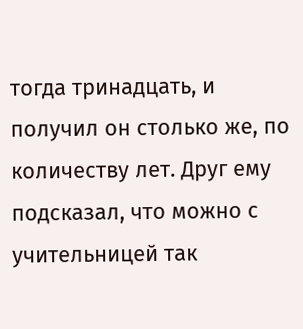тогда тринадцать, и получил он столько же, по количеству лет. Друг ему подсказал, что можно с учительницей так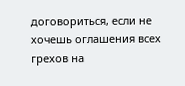договориться, если не хочешь оглашения всех грехов на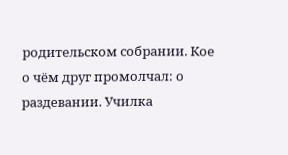родительском собрании. Кое о чём друг промолчал: о раздевании. Училка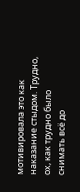мотивировала это как наказание стыдом. Трудно, ох, как трудно было снимать всё до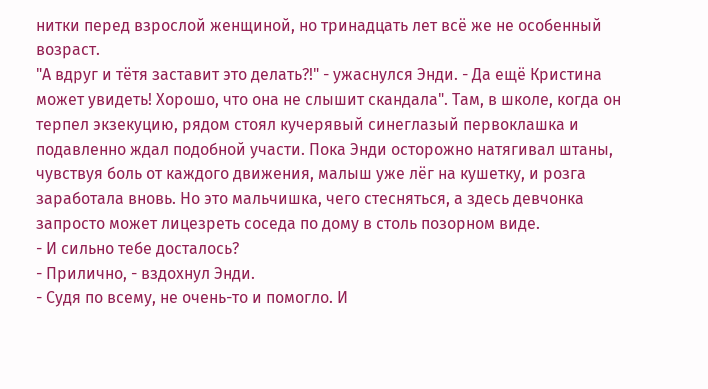нитки перед взрослой женщиной, но тринадцать лет всё же не особенный возраст.
"А вдруг и тётя заставит это делать?!" - ужаснулся Энди. - Да ещё Кристина может увидеть! Хорошо, что она не слышит скандала". Там, в школе, когда он терпел экзекуцию, рядом стоял кучерявый синеглазый первоклашка и подавленно ждал подобной участи. Пока Энди осторожно натягивал штаны, чувствуя боль от каждого движения, малыш уже лёг на кушетку, и розга заработала вновь. Но это мальчишка, чего стесняться, а здесь девчонка запросто может лицезреть соседа по дому в столь позорном виде.
- И сильно тебе досталось?
- Прилично, - вздохнул Энди.
- Судя по всему, не очень-то и помогло. И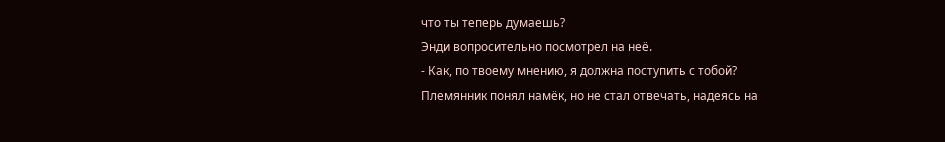что ты теперь думаешь?
Энди вопросительно посмотрел на неё.
- Как, по твоему мнению, я должна поступить с тобой?
Племянник понял намёк, но не стал отвечать, надеясь на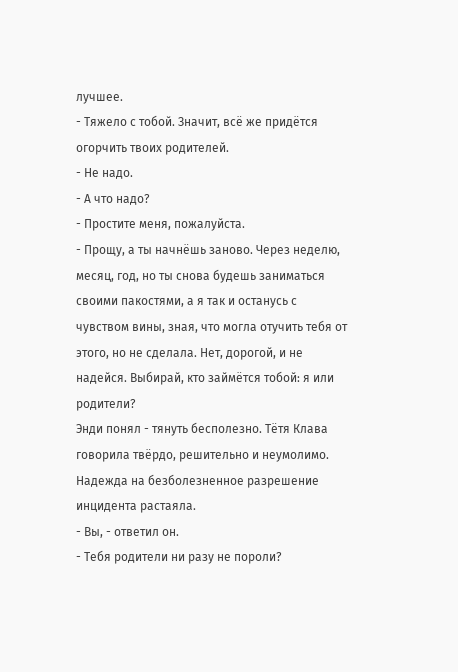лучшее.
- Тяжело с тобой. Значит, всё же придётся огорчить твоих родителей.
- Не надо.
- А что надо?
- Простите меня, пожалуйста.
- Прощу, а ты начнёшь заново. Через неделю, месяц, год, но ты снова будешь заниматься своими пакостями, а я так и останусь с чувством вины, зная, что могла отучить тебя от этого, но не сделала. Нет, дорогой, и не надейся. Выбирай, кто займётся тобой: я или родители?
Энди понял - тянуть бесполезно. Тётя Клава говорила твёрдо, решительно и неумолимо. Надежда на безболезненное разрешение инцидента растаяла.
- Вы, - ответил он.
- Тебя родители ни разу не пороли?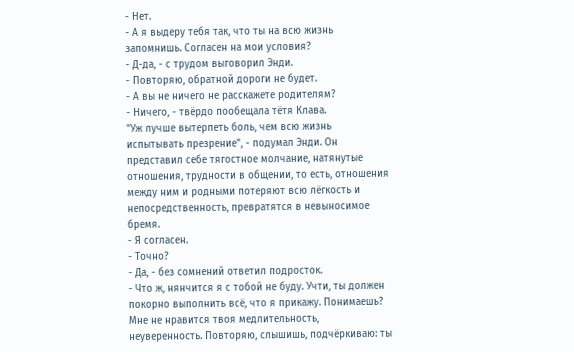- Нет.
- А я выдеру тебя так, что ты на всю жизнь запомнишь. Согласен на мои условия?
- Д-да, - с трудом выговорил Энди.
- Повторяю, обратной дороги не будет.
- А вы не ничего не расскажете родителям?
- Ничего, - твёрдо пообещала тётя Клава.
"Уж лучше вытерпеть боль, чем всю жизнь испытывать презрение", - подумал Энди. Он представил себе тягостное молчание, натянутые отношения, трудности в общении, то есть, отношения между ним и родными потеряют всю лёгкость и непосредственность, превратятся в невыносимое бремя.
- Я согласен.
- Точно?
- Да, - без сомнений ответил подросток.
- Что ж, нянчится я с тобой не буду. Учти, ты должен покорно выполнить всё, что я прикажу. Понимаешь? Мне не нравится твоя медлительность, неуверенность. Повторяю, слышишь, подчёркиваю: ты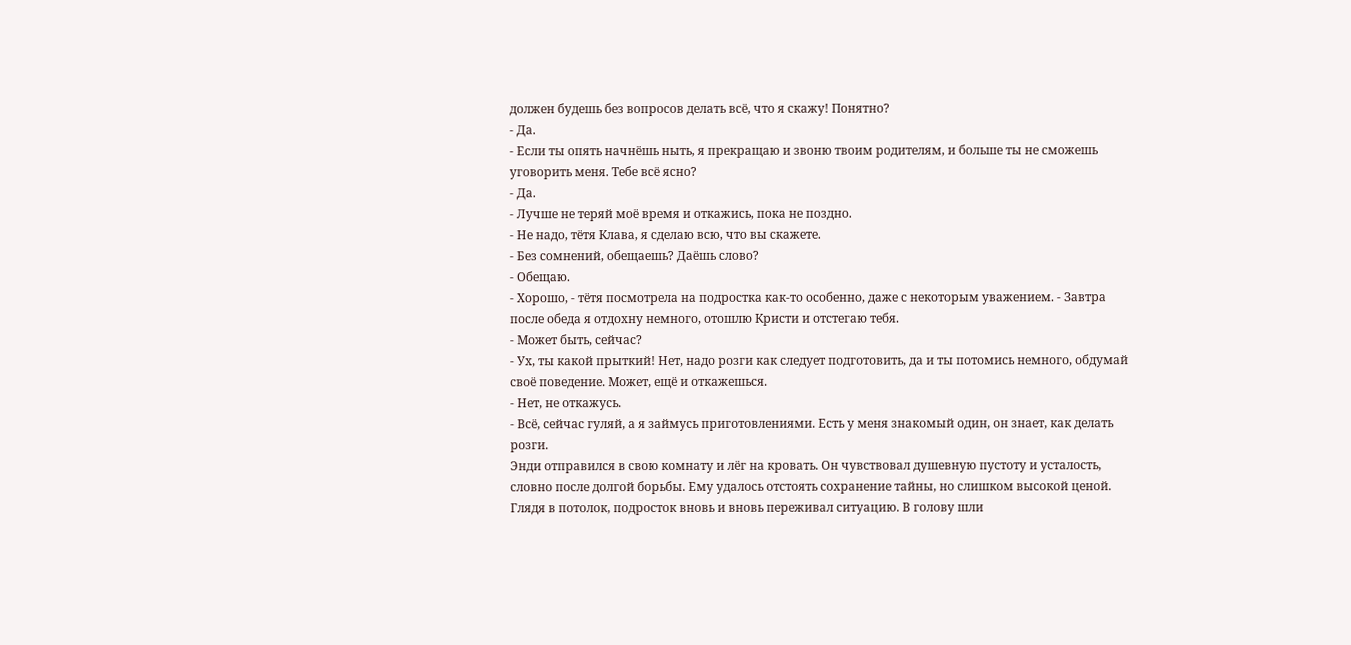должен будешь без вопросов делать всё, что я скажу! Понятно?
- Да.
- Если ты опять начнёшь ныть, я прекращаю и звоню твоим родителям, и больше ты не сможешь уговорить меня. Тебе всё ясно?
- Да.
- Лучше не теряй моё время и откажись, пока не поздно.
- Не надо, тётя Клава, я сделаю всю, что вы скажете.
- Без сомнений, обещаешь? Даёшь слово?
- Обещаю.
- Хорошо, - тётя посмотрела на подростка как-то особенно, даже с некоторым уважением. - Завтра после обеда я отдохну немного, отошлю Кристи и отстегаю тебя.
- Может быть, сейчас?
- Ух, ты какой прыткий! Нет, надо розги как следует подготовить, да и ты потомись немного, обдумай своё поведение. Может, ещё и откажешься.
- Нет, не откажусь.
- Всё, сейчас гуляй, а я займусь приготовлениями. Есть у меня знакомый один, он знает, как делать розги.
Энди отправился в свою комнату и лёг на кровать. Он чувствовал душевную пустоту и усталость, словно после долгой борьбы. Ему удалось отстоять сохранение тайны, но слишком высокой ценой. Глядя в потолок, подросток вновь и вновь переживал ситуацию. В голову шли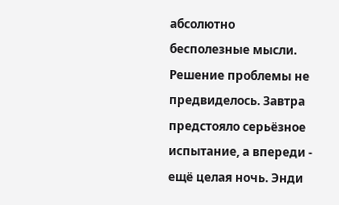абсолютно бесполезные мысли. Решение проблемы не предвиделось. Завтра предстояло серьёзное испытание, а впереди - ещё целая ночь. Энди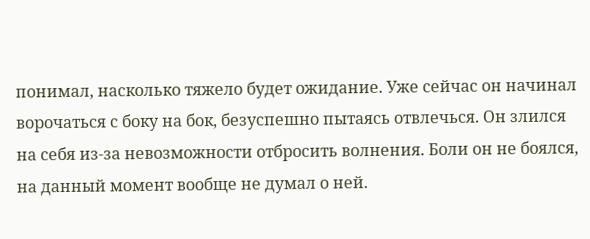понимал, насколько тяжело будет ожидание. Уже сейчас он начинал ворочаться с боку на бок, безуспешно пытаясь отвлечься. Он злился на себя из-за невозможности отбросить волнения. Боли он не боялся, на данный момент вообще не думал о ней.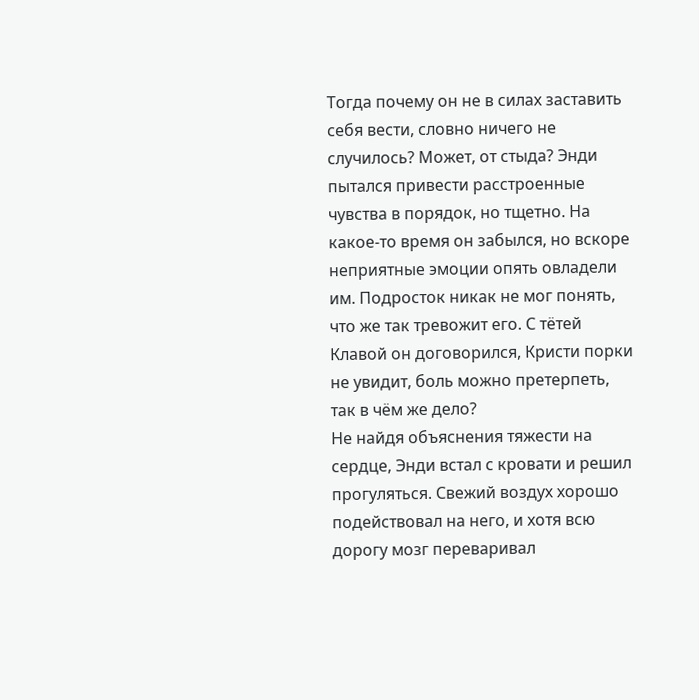Тогда почему он не в силах заставить себя вести, словно ничего не случилось? Может, от стыда? Энди пытался привести расстроенные чувства в порядок, но тщетно. На какое-то время он забылся, но вскоре неприятные эмоции опять овладели им. Подросток никак не мог понять, что же так тревожит его. С тётей Клавой он договорился, Кристи порки не увидит, боль можно претерпеть, так в чём же дело?
Не найдя объяснения тяжести на сердце, Энди встал с кровати и решил прогуляться. Свежий воздух хорошо подействовал на него, и хотя всю дорогу мозг переваривал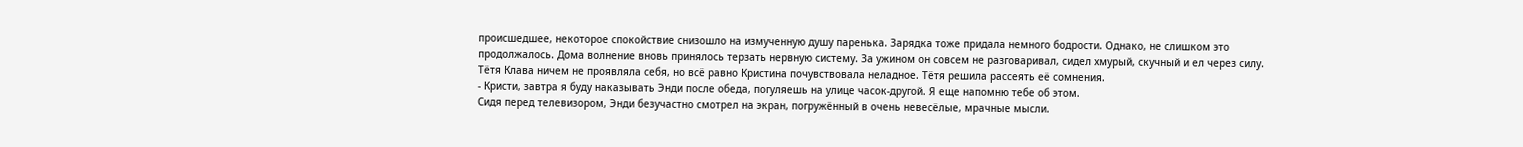происшедшее, некоторое спокойствие снизошло на измученную душу паренька. Зарядка тоже придала немного бодрости. Однако, не слишком это продолжалось. Дома волнение вновь принялось терзать нервную систему. За ужином он совсем не разговаривал, сидел хмурый, скучный и ел через силу. Тётя Клава ничем не проявляла себя, но всё равно Кристина почувствовала неладное. Тётя решила рассеять её сомнения.
- Кристи, завтра я буду наказывать Энди после обеда, погуляешь на улице часок-другой. Я еще напомню тебе об этом.
Сидя перед телевизором, Энди безучастно смотрел на экран, погружённый в очень невесёлые, мрачные мысли.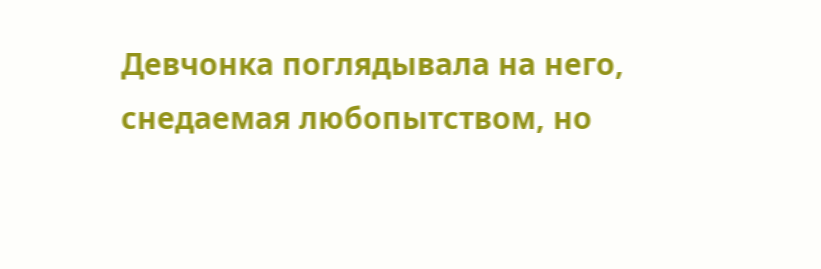Девчонка поглядывала на него, снедаемая любопытством, но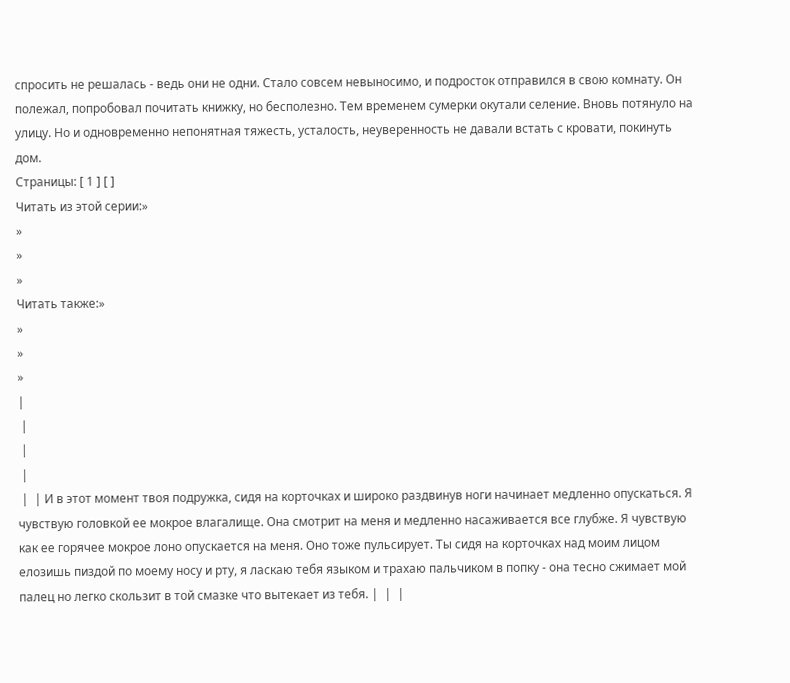спросить не решалась - ведь они не одни. Стало совсем невыносимо, и подросток отправился в свою комнату. Он полежал, попробовал почитать книжку, но бесполезно. Тем временем сумерки окутали селение. Вновь потянуло на улицу. Но и одновременно непонятная тяжесть, усталость, неуверенность не давали встать с кровати, покинуть дом.
Страницы: [ 1 ] [ ]
Читать из этой серии:»
»
»
»
Читать также:»
»
»
»
|
 |
 |
 |
 |  | И в этот момент твоя подружка, сидя на корточках и широко раздвинув ноги начинает медленно опускаться. Я чувствую головкой ее мокрое влагалище. Она смотрит на меня и медленно насаживается все глубже. Я чувствую как ее горячее мокрое лоно опускается на меня. Оно тоже пульсирует. Ты сидя на корточках над моим лицом елозишь пиздой по моему носу и рту, я ласкаю тебя языком и трахаю пальчиком в попку - она тесно сжимает мой палец но легко скользит в той смазке что вытекает из тебя. |  |  |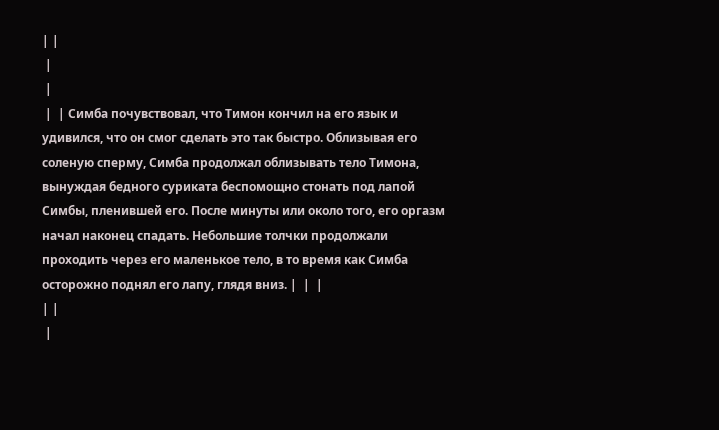| |
 |
 |
 |  | Симба почувствовал, что Тимон кончил на его язык и удивился, что он смог сделать это так быстро. Облизывая его соленую сперму, Симба продолжал облизывать тело Тимона, вынуждая бедного суриката беспомощно стонать под лапой Симбы, пленившей его. После минуты или около того, его оргазм начал наконец спадать. Небольшие толчки продолжали проходить через его маленькое тело, в то время как Симба осторожно поднял его лапу, глядя вниз. |  |  |
| |
 |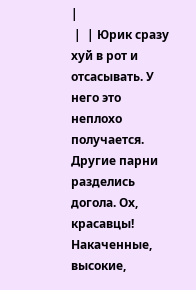|
 |  | Юрик сразу хуй в рот и отсасывать. У него это неплохо получается. Другие парни разделись догола. Ох, красавцы! Накаченные, высокие,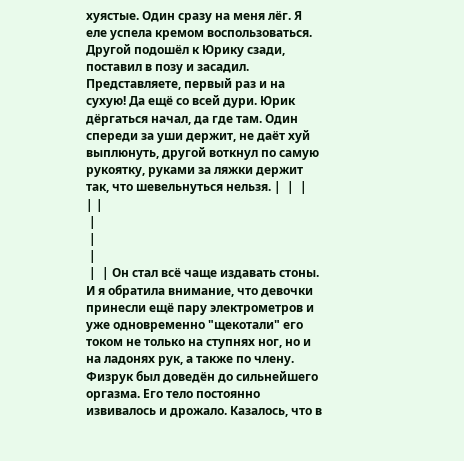хуястые. Один сразу на меня лёг. Я еле успела кремом воспользоваться. Другой подошёл к Юрику сзади, поставил в позу и засадил. Представляете, первый раз и на сухую! Да ещё со всей дури. Юрик дёргаться начал, да где там. Один спереди за уши держит, не даёт хуй выплюнуть, другой воткнул по самую рукоятку, руками за ляжки держит так, что шевельнуться нельзя. |  |  |
| |
 |
 |
 |
 |  | Он стал всё чаще издавать стоны. И я обратила внимание, что девочки принесли ещё пару электрометров и уже одновременно "щекотали" его током не только на ступнях ног, но и на ладонях рук, а также по члену. Физрук был доведён до сильнейшего оргазма. Его тело постоянно извивалось и дрожало. Казалось, что в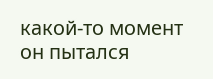какой-то момент он пытался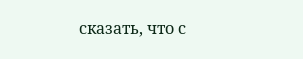сказать, что с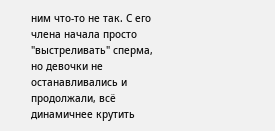ним что-то не так. С его члена начала просто "выстреливать" сперма, но девочки не останавливались и продолжали, всё динамичнее крутить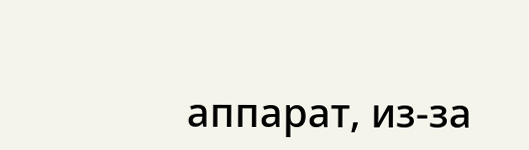аппарат, из-за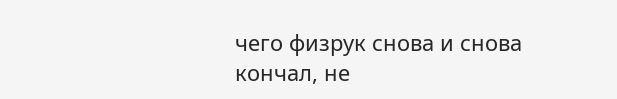чего физрук снова и снова кончал, не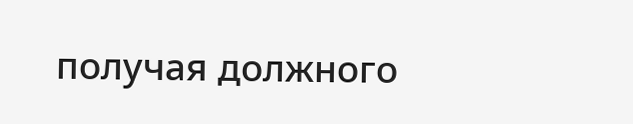получая должного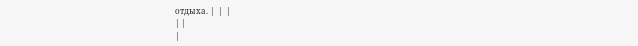отдыха. |  |  |
| |
|